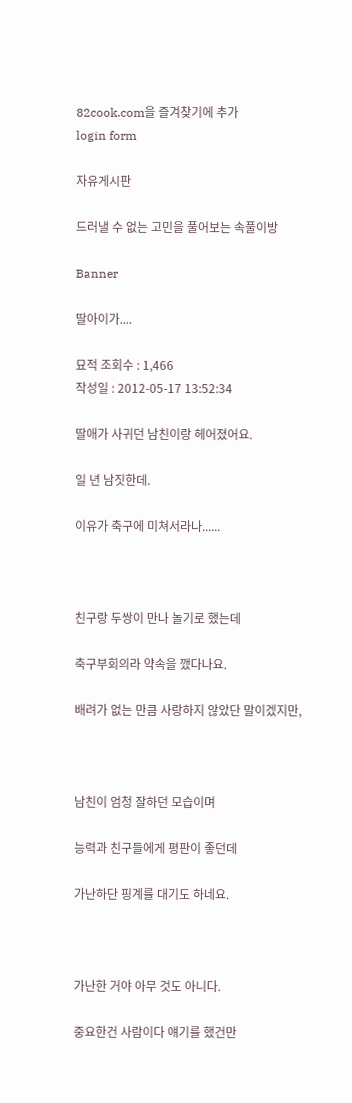82cook.com을 즐겨찾기에 추가
login form

자유게시판

드러낼 수 없는 고민을 풀어보는 속풀이방

Banner

딸아이가....

묘적 조회수 : 1,466
작성일 : 2012-05-17 13:52:34

딸애가 사귀던 남친이랑 헤어졌어요.

일 년 남짓한데.

이유가 축구에 미쳐서라나......



친구랑 두쌍이 만나 놀기로 했는데

축구부회의라 약속을 깼다나요.

배려가 없는 만큼 사랑하지 않았단 말이겠지만,



남친이 엄청 잘하던 모습이며

능력과 친구들에게 평판이 좋던데

가난하단 핑계를 대기도 하네요.



가난한 거야 아무 것도 아니다.

중요한건 사람이다 얘기를 했건만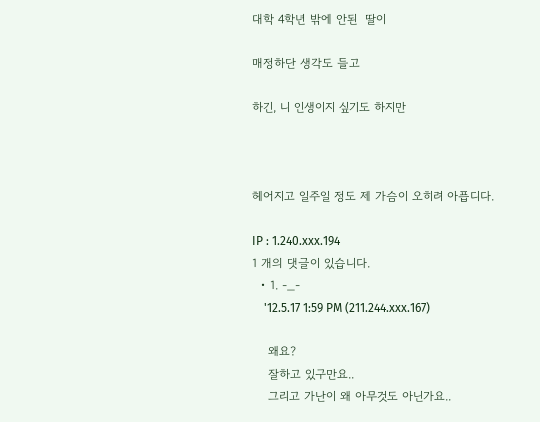대학 4학년 밖에 안된  딸이

매정하단 생각도 들고

하긴, 니 인생이지 싶기도 하지만



헤어지고 일주일 정도 제 가슴이 오히려 아픕디다.

IP : 1.240.xxx.194
1 개의 댓글이 있습니다.
  • 1. -_-
    '12.5.17 1:59 PM (211.244.xxx.167)

    왜요?
    잘하고 있구만요..
    그리고 가난이 왜 아무것도 아닌가요..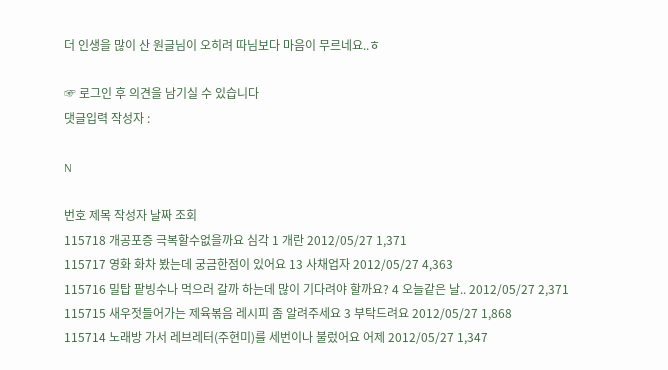더 인생을 많이 산 원글님이 오히려 따님보다 마음이 무르네요..ㅎ

☞ 로그인 후 의견을 남기실 수 있습니다
댓글입력 작성자 :

N

번호 제목 작성자 날짜 조회
115718 개공포증 극복할수없을까요 심각 1 개란 2012/05/27 1,371
115717 영화 화차 봤는데 궁금한점이 있어요 13 사채업자 2012/05/27 4,363
115716 밀탑 팥빙수나 먹으러 갈까 하는데 많이 기다려야 할까요? 4 오늘같은 날.. 2012/05/27 2,371
115715 새우젓들어가는 제육볶음 레시피 좀 알려주세요 3 부탁드려요 2012/05/27 1,868
115714 노래방 가서 레브레터(주현미)를 세번이나 불렀어요 어제 2012/05/27 1,347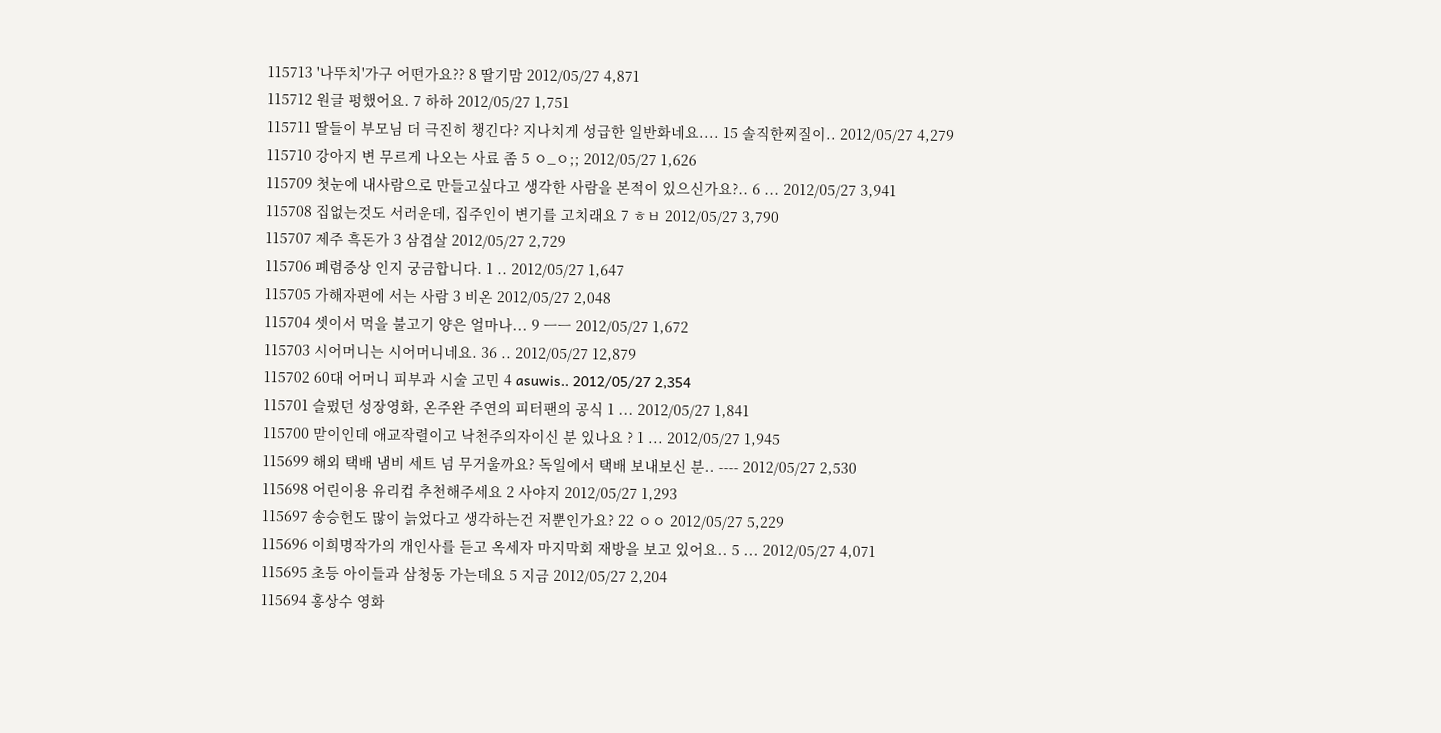115713 '나뚜치'가구 어떤가요?? 8 딸기맘 2012/05/27 4,871
115712 원글 펑했어요. 7 하하 2012/05/27 1,751
115711 딸들이 부모님 더 극진히 챙긴다? 지나치게 성급한 일반화네요.... 15 솔직한찌질이.. 2012/05/27 4,279
115710 강아지 변 무르게 나오는 사료 좀 5 ㅇ_ㅇ;; 2012/05/27 1,626
115709 첫눈에 내사람으로 만들고싶다고 생각한 사람을 본적이 있으신가요?.. 6 ... 2012/05/27 3,941
115708 집없는것도 서러운데, 집주인이 변기를 고치래요 7 ㅎㅂ 2012/05/27 3,790
115707 제주 흑돈가 3 삼겹살 2012/05/27 2,729
115706 폐렴증상 인지 궁금합니다. 1 .. 2012/05/27 1,647
115705 가해자편에 서는 사람 3 비온 2012/05/27 2,048
115704 셋이서 먹을 불고기 양은 얼마나... 9 ㅡㅡ 2012/05/27 1,672
115703 시어머니는 시어머니네요. 36 .. 2012/05/27 12,879
115702 60대 어머니 피부과 시술 고민 4 asuwis.. 2012/05/27 2,354
115701 슬펐던 성장영화, 온주완 주연의 피터팬의 공식 1 ... 2012/05/27 1,841
115700 맏이인데 애교작렬이고 낙천주의자이신 분 있나요 ? 1 ... 2012/05/27 1,945
115699 해외 택배 냄비 세트 넘 무거울까요? 독일에서 택배 보내보신 분.. ---- 2012/05/27 2,530
115698 어린이용 유리컵 추천해주세요 2 사야지 2012/05/27 1,293
115697 송승헌도 많이 늙었다고 생각하는건 저뿐인가요? 22 ㅇㅇ 2012/05/27 5,229
115696 이희명작가의 개인사를 듣고 옥세자 마지막회 재방을 보고 있어요.. 5 ... 2012/05/27 4,071
115695 초등 아이들과 삼청동 가는데요 5 지금 2012/05/27 2,204
115694 홍상수 영화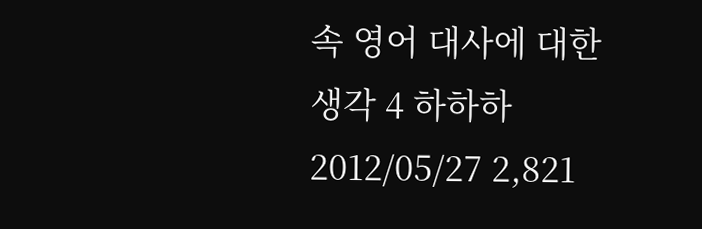속 영어 대사에 대한 생각 4 하하하 2012/05/27 2,821